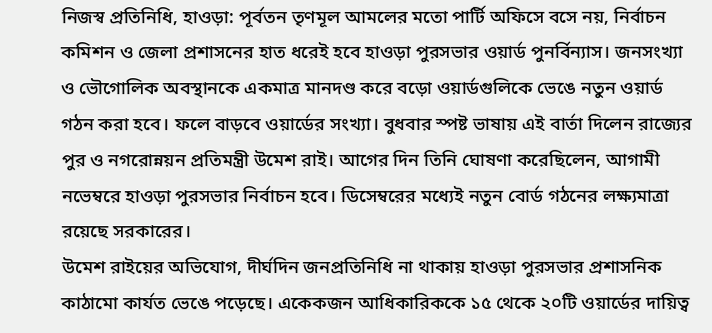নিজস্ব প্রতিনিধি, হাওড়া: পূর্বতন তৃণমূল আমলের মতো পার্টি অফিসে বসে নয়, নির্বাচন কমিশন ও জেলা প্রশাসনের হাত ধরেই হবে হাওড়া পুরসভার ওয়ার্ড পুনর্বিন্যাস। জনসংখ্যা ও ভৌগোলিক অবস্থানকে একমাত্র মানদণ্ড করে বড়ো ওয়ার্ডগুলিকে ভেঙে নতুন ওয়ার্ড গঠন করা হবে। ফলে বাড়বে ওয়ার্ডের সংখ্যা। বুধবার স্পষ্ট ভাষায় এই বার্তা দিলেন রাজ্যের পুর ও নগরোন্নয়ন প্রতিমন্ত্রী উমেশ রাই। আগের দিন তিনি ঘোষণা করেছিলেন, আগামী নভেম্বরে হাওড়া পুরসভার নির্বাচন হবে। ডিসেম্বরের মধ্যেই নতুন বোর্ড গঠনের লক্ষ্যমাত্রা রয়েছে সরকারের।
উমেশ রাইয়ের অভিযোগ, দীর্ঘদিন জনপ্রতিনিধি না থাকায় হাওড়া পুরসভার প্রশাসনিক কাঠামো কার্যত ভেঙে পড়েছে। একেকজন আধিকারিককে ১৫ থেকে ২০টি ওয়ার্ডের দায়িত্ব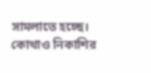সামলাতে হচ্ছে। কোথাও নিকাশির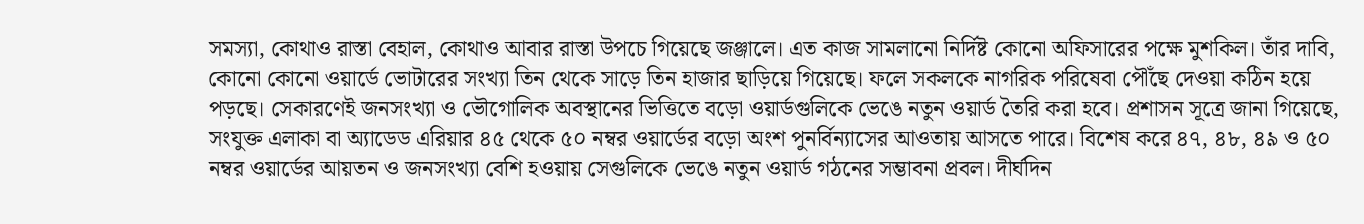সমস্যা, কোথাও রাস্তা বেহাল, কোথাও আবার রাস্তা উপচে গিয়েছে জঞ্জালে। এত কাজ সামলানো নির্দিষ্ট কোনো অফিসারের পক্ষে মুশকিল। তাঁর দাবি, কোনো কোনো ওয়ার্ডে ভোটারের সংখ্যা তিন থেকে সাড়ে তিন হাজার ছাড়িয়ে গিয়েছে। ফলে সকলকে নাগরিক পরিষেবা পৌঁছে দেওয়া কঠিন হয়ে পড়ছে। সেকারণেই জনসংখ্যা ও ভৌগোলিক অবস্থানের ভিত্তিতে বড়ো ওয়ার্ডগুলিকে ভেঙে নতুন ওয়ার্ড তৈরি করা হবে। প্রশাসন সূত্রে জানা গিয়েছে, সংযুক্ত এলাকা বা অ্যাডেড এরিয়ার ৪৫ থেকে ৫০ নম্বর ওয়ার্ডের বড়ো অংশ পুনর্বিন্যাসের আওতায় আসতে পারে। বিশেষ করে ৪৭, ৪৮, ৪৯ ও ৫০ নম্বর ওয়ার্ডের আয়তন ও জনসংখ্যা বেশি হওয়ায় সেগুলিকে ভেঙে নতুন ওয়ার্ড গঠনের সম্ভাবনা প্রবল। দীর্ঘদিন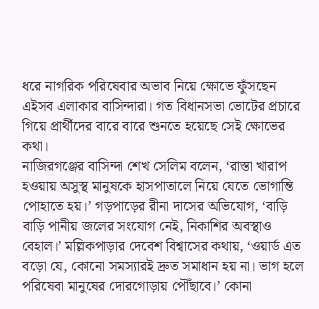ধরে নাগরিক পরিষেবার অভাব নিয়ে ক্ষোভে ফুঁসছেন এইসব এলাকার বাসিন্দারা। গত বিধানসভা ভোটের প্রচারে গিয়ে প্রার্থীদের বারে বারে শুনতে হয়েছে সেই ক্ষোভের কথা।
নাজিরগঞ্জের বাসিন্দা শেখ সেলিম বলেন, ‘রাস্তা খারাপ হওয়ায় অসুস্থ মানুষকে হাসপাতালে নিয়ে যেতে ভোগান্তি পোহাতে হয়।’ গড়পাড়ের রীনা দাসের অভিযোগ, ‘বাড়ি বাড়ি পানীয় জলের সংযোগ নেই, নিকাশির অবস্থাও বেহাল।’ মল্লিকপাড়ার দেবেশ বিশ্বাসের কথায়, ‘ওয়ার্ড এত বড়ো যে, কোনো সমস্যারই দ্রুত সমাধান হয় না। ভাগ হলে পরিষেবা মানুষের দোরগোড়ায় পৌঁছাবে।’ কোনা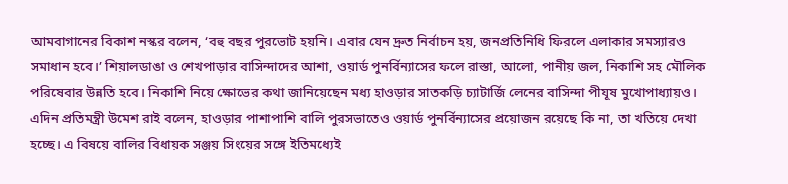আমবাগানের বিকাশ নস্কর বলেন, ‘বহু বছর পুরভোট হয়নি। এবার যেন দ্রুত নির্বাচন হয়, জনপ্রতিনিধি ফিরলে এলাকার সমস্যারও সমাধান হবে।’ শিয়ালডাঙা ও শেখপাড়ার বাসিন্দাদের আশা, ওয়ার্ড পুনর্বিন্যাসের ফলে রাস্তা, আলো, পানীয় জল, নিকাশি সহ মৌলিক পরিষেবার উন্নতি হবে। নিকাশি নিয়ে ক্ষোভের কথা জানিয়েছেন মধ্য হাওড়ার সাতকড়ি চ্যাটার্জি লেনের বাসিন্দা পীযূষ মুখোপাধ্যায়ও। এদিন প্রতিমন্ত্রী উমেশ রাই বলেন, হাওড়ার পাশাপাশি বালি পুরসভাতেও ওয়ার্ড পুনর্বিন্যাসের প্রয়োজন রয়েছে কি না, তা খতিয়ে দেখা হচ্ছে। এ বিষয়ে বালির বিধায়ক সঞ্জয় সিংয়ের সঙ্গে ইতিমধ্যেই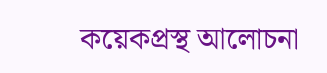কয়েকপ্রস্থ আলোচনা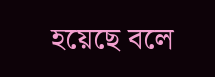হয়েছে বলে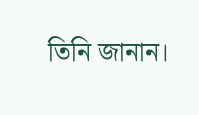তিনি জানান।